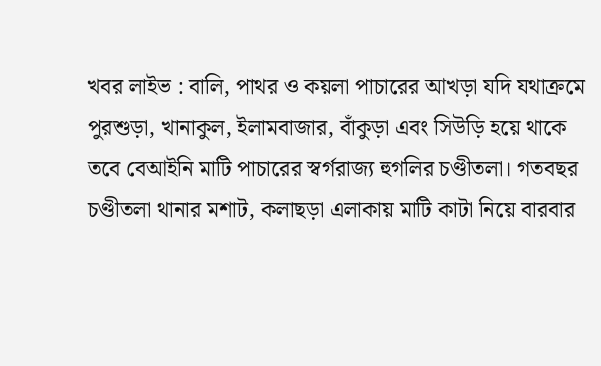খবর লাইভ : বালি, পাথর ও কয়লা পাচারের আখড়া যদি যথাক্রমে পুরশুড়া, খানাকুল, ইলামবাজার, বাঁকুড়া এবং সিউড়ি হয়ে থাকে তবে বেআইনি মাটি পাচারের স্বর্গরাজ্য হুগলির চণ্ডীতলা। গতবছর চণ্ডীতলা থানার মশাট, কলাছড়া এলাকায় মাটি কাটা নিয়ে বারবার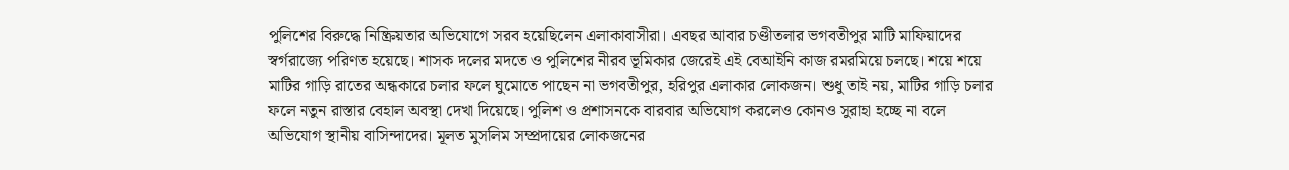পুলিশের বিরুদ্ধে নিষ্ক্রিয়তার অভিযোগে সরব হয়েছিলেন এলাকাবাসীরা। এবছর আবার চণ্ডীতলার ভগবতীপুর মাটি মাফিয়াদের স্বর্গরাজ্যে পরিণত হয়েছে। শাসক দলের মদতে ও পুলিশের নীরব ভূমিকার জেরেই এই বেআইনি কাজ রমরমিয়ে চলছে। শয়ে শয়ে মাটির গাড়ি রাতের অন্ধকারে চলার ফলে ঘুমোতে পাছেন না ভগবতীপুর, হরিপুর এলাকার লোকজন। শুধু তাই নয়, মাটির গাড়ি চলার ফলে নতুন রাস্তার বেহাল অবস্থা দেখা দিয়েছে। পুলিশ ও প্রশাসনকে বারবার অভিযোগ করলেও কোনও সুরাহা হচ্ছে না বলে অভিযোগ স্থানীয় বাসিন্দাদের। মূলত মুসলিম সম্প্রদায়ের লোকজনের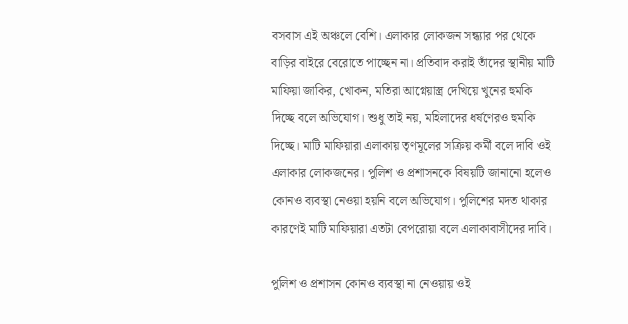বসবাস এই অঞ্চলে বেশি। এলাকার লোকজন সন্ধ্যার পর থেকে বাড়ির বাইরে বেরোতে পাচ্ছেন না। প্রতিবাদ করাই তাঁদের স্থানীয় মাটি মাফিয়া জাকির, খোকন, মতিরা আগ্নেয়াস্ত্র দেখিয়ে খুনের হুমকি দিচ্ছে বলে অভিযোগ। শুধু তাই নয়, মহিলাদের ধর্ষণেরও হুমকি দিচ্ছে। মাটি মাফিয়ারা এলাকায় তৃণমূলের সক্রিয় কর্মী বলে দাবি ওই এলাকার লোকজনের। পুলিশ ও প্রশাসনকে বিষয়টি জানানো হলেও কোনও ব্যবস্থা নেওয়া হয়নি বলে অভিযোগ। পুলিশের মদত থাকার কারণেই মাটি মাফিয়ারা এতটা বেপরোয়া বলে এলাকাবাসীদের দাবি।

পুলিশ ও প্রশাসন কোনও ব্যবস্থা না নেওয়ায় ওই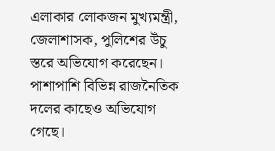এলাকার লোকজন মুখ্যমন্ত্রী, জেলাশাসক, পুলিশের উঁচু স্তরে অভিযোগ করেছেন। পাশাপাশি বিভিন্ন রাজনৈতিক দলের কাছেও অভিযোগ গেছে।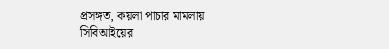প্রসঙ্গত, কয়লা পাচার মামলায় সিবিআইয়ের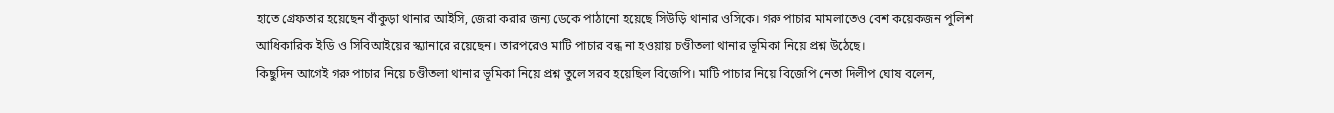হাতে গ্রেফতার হয়েছেন বাঁকুড়া থানার আইসি, জেরা করার জন্য ডেকে পাঠানো হয়েছে সিউড়ি থানার ওসিকে। গরু পাচার মামলাতেও বেশ কয়েকজন পুলিশ আধিকারিক ইডি ও সিবিআইয়ের স্ক্যানারে রয়েছেন। তারপরেও মাটি পাচার বন্ধ না হওয়ায় চণ্ডীতলা থানার ভূমিকা নিয়ে প্রশ্ন উঠেছে।
কিছুদিন আগেই গরু পাচার নিয়ে চণ্ডীতলা থানার ভূমিকা নিয়ে প্রশ্ন তুলে সরব হয়েছিল বিজেপি। মাটি পাচার নিয়ে বিজেপি নেতা দিলীপ ঘোষ বলেন,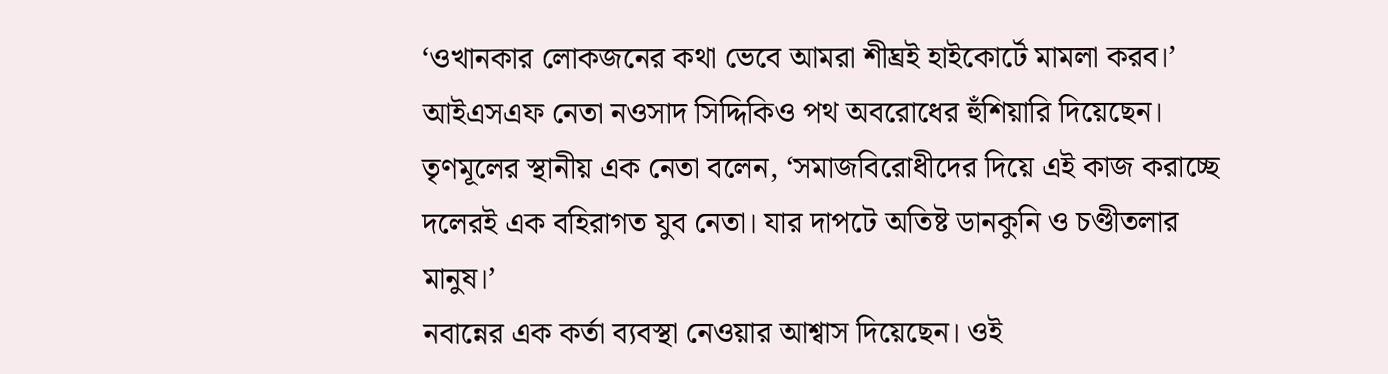‘ওখানকার লোকজনের কথা ভেবে আমরা শীঘ্রই হাইকোর্টে মামলা করব।’
আইএসএফ নেতা নওসাদ সিদ্দিকিও পথ অবরোধের হুঁশিয়ারি দিয়েছেন। তৃণমূলের স্থানীয় এক নেতা বলেন, ‘সমাজবিরোধীদের দিয়ে এই কাজ করাচ্ছে দলেরই এক বহিরাগত যুব নেতা। যার দাপটে অতিষ্ট ডানকুনি ও চণ্ডীতলার মানুষ।’
নবান্নের এক কর্তা ব্যবস্থা নেওয়ার আশ্বাস দিয়েছেন। ওই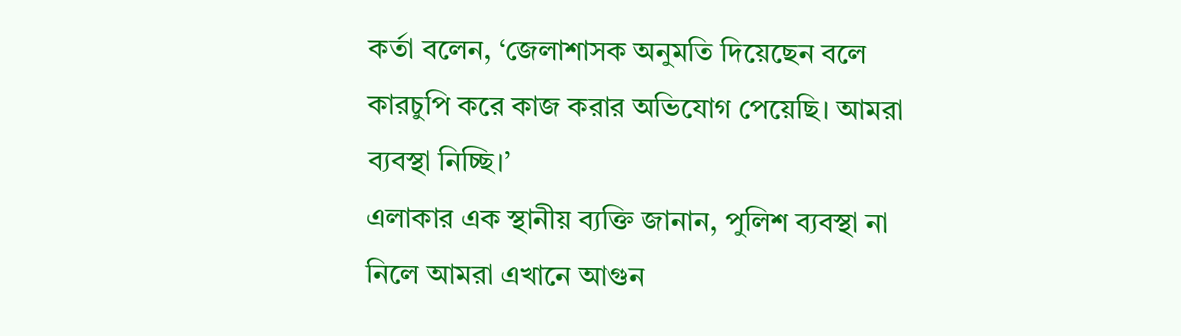কর্তা বলেন, ‘জেলাশাসক অনুমতি দিয়েছেন বলে কারচুপি করে কাজ করার অভিযোগ পেয়েছি। আমরা ব্যবস্থা নিচ্ছি।’
এলাকার এক স্থানীয় ব্যক্তি জানান, পুলিশ ব্যবস্থা না নিলে আমরা এখানে আগুন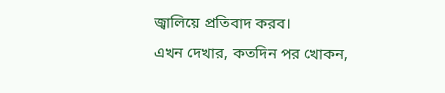জ্বালিয়ে প্রতিবাদ করব।
এখন দেখার, কতদিন পর খোকন,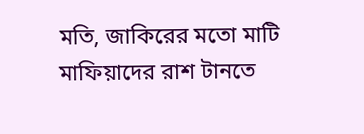মতি, জাকিরের মতো মাটি মাফিয়াদের রাশ টানতে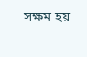সক্ষম হয়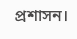প্রশাসন।